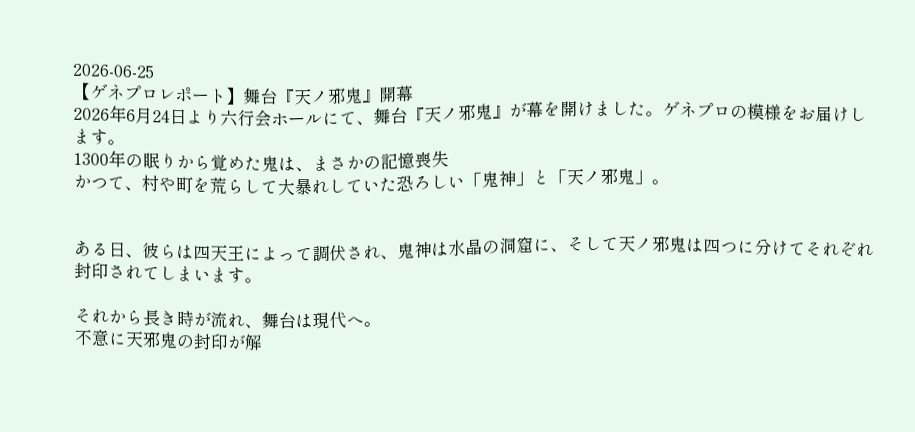2026-06-25
【ゲネプロレポート】舞台『天ノ邪鬼』開幕
2026年6月24日より六行会ホールにて、舞台『天ノ邪鬼』が幕を開けました。ゲネプロの模様をお届けします。
1300年の眠りから覚めた鬼は、まさかの記憶喪失
かつて、村や町を荒らして大暴れしていた恐ろしい「鬼神」と「天ノ邪鬼」。


ある日、彼らは四天王によって調伏され、鬼神は水晶の洞窟に、そして天ノ邪鬼は四つに分けてそれぞれ封印されてしまいます。

それから長き時が流れ、舞台は現代へ。
不意に天邪鬼の封印が解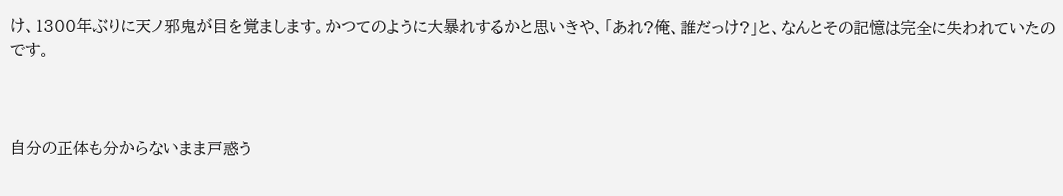け、1300年ぶりに天ノ邪鬼が目を覚まします。かつてのように大暴れするかと思いきや、「あれ?俺、誰だっけ?」と、なんとその記憶は完全に失われていたのです。



自分の正体も分からないまま戸惑う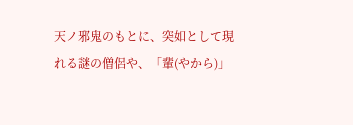天ノ邪鬼のもとに、突如として現れる謎の僧侶や、「輩(やから)」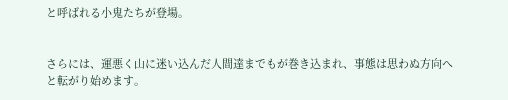と呼ばれる小鬼たちが登場。


さらには、運悪く山に迷い込んだ人間達までもが巻き込まれ、事態は思わぬ方向へと転がり始めます。